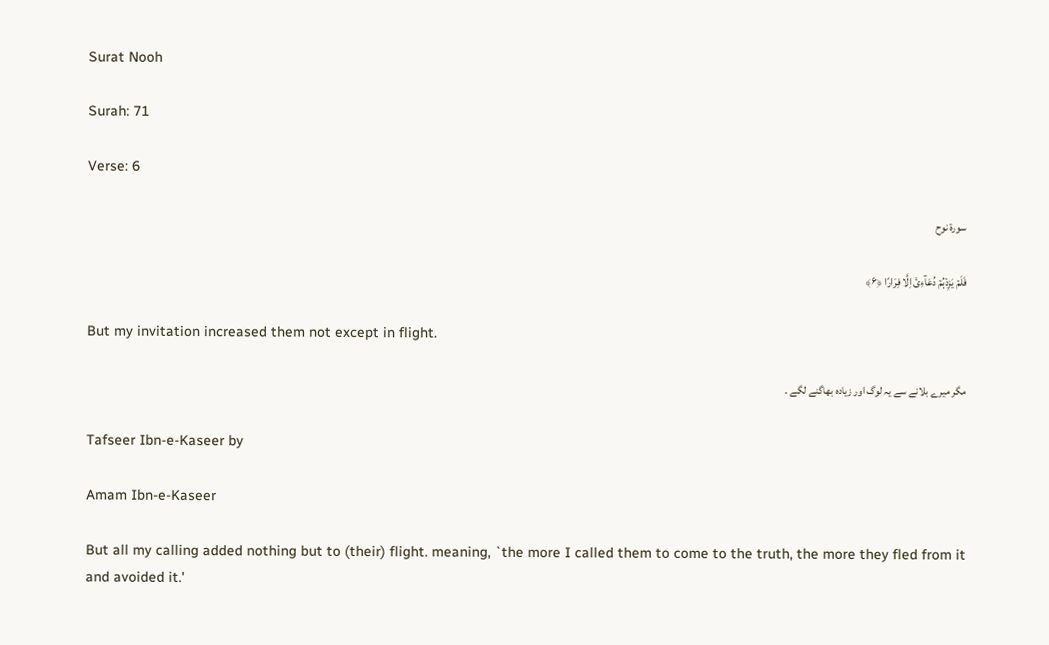Surat Nooh

Surah: 71

Verse: 6

سورة نوح

فَلَمۡ یَزِدۡہُمۡ دُعَآءِیۡۤ اِلَّا فِرَارًا ﴿۶﴾

But my invitation increased them not except in flight.

مگر میرے بلانے سے یہ لوگ اور زیادہ بھاگنے لگے ۔

Tafseer Ibn-e-Kaseer by

Amam Ibn-e-Kaseer

But all my calling added nothing but to (their) flight. meaning, `the more I called them to come to the truth, the more they fled from it and avoided it.'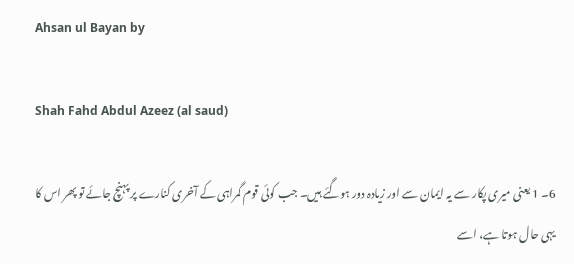Ahsan ul Bayan by

Shah Fahd Abdul Azeez (al saud)

6۔ 1 یعنی میری پکار سے یہ ایمان سے اور زیادہ دور ہوگئے ہیں۔ جب کوئی قوم گمراہی کے آخری کنارے پر پہنچ جائے تو پھر اس کا یہی حال ہوتا ہے، اسے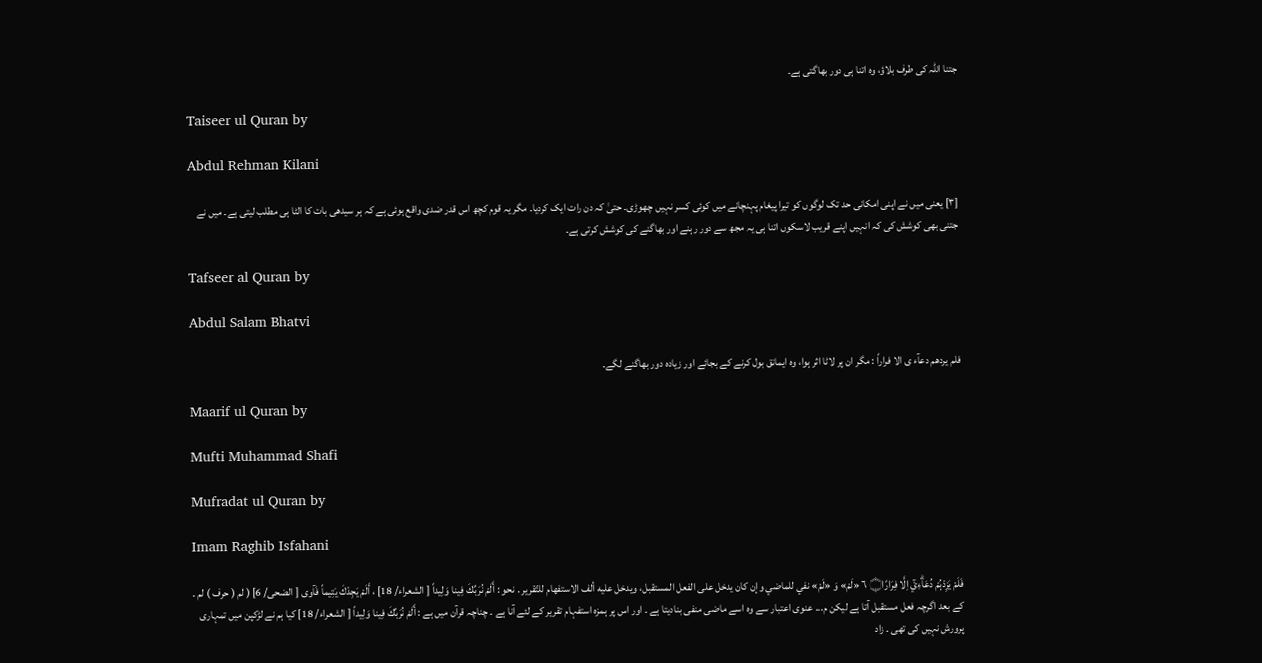جتنا اللہ کی طرف بلاؤ، وہ اتنا ہی دور بھاگتی ہے۔

Taiseer ul Quran by

Abdul Rehman Kilani

[٣] یعنی میں نے اپنی امکانی حد تک لوگوں کو تیرا پیغام پہنچانے میں کوئی کسر نہیں چھوڑی۔ حتیٰ کہ دن رات ایک کردیا۔ مگر یہ قوم کچھ اس قدر ضدی واقع ہوئی ہے کہ ہر سیدھی بات کا الٹا ہی مطلب لیتی ہے۔ میں نے جتنی بھی کوشش کی کہ انہیں اپنے قریب لاسکوں اتنا ہی یہ مجھ سے دور رہنے اور بھاگنے کی کوشش کرتی ہے۔

Tafseer al Quran by

Abdul Salam Bhatvi

فلم یردھم دعآء ی الا فراراً : مگر ان پر لاٹا اثر ہوا، وہ ایمانق بول کرنے کے بجائے اور زیادہ دور بھاگنے لگے۔

Maarif ul Quran by

Mufti Muhammad Shafi

Mufradat ul Quran by

Imam Raghib Isfahani

فَلَمْ يَزِدْہُمْ دُعَاۗءِيْٓ اِلَّا فِرَارًا۝ ٦ «لَمْ» وَ «لَمْ» نفي للماضي وإن کان يدخل علی الفعل المستقبل، ويدخل عليه ألف الاستفهام للتّقریر . نحو : أَلَمْ نُرَبِّكَ فِينا وَلِيداً [ الشعراء/ 18] ، أَلَمْ يَجِدْكَ يَتِيماً فَآوی [ الضحی/ 6] ( لم ( حرف ) لم ۔ کے بعد اگرچہ فعل مستقبل آتا ہے لیکن م... عنوی اعتبار سے وہ اسے ماضی منفی بنادیتا ہے ۔ اور اس پر ہمزہ استفہام تقریر کے لئے آنا ہے ۔ چناچہ قرآن میں ہے : أَلَمْ نُرَبِّكَ فِينا وَلِيداً [ الشعراء/ 18] کیا ہم نے لڑکپن میں تمہاری پرورش نہیں کی تھی ۔ زاد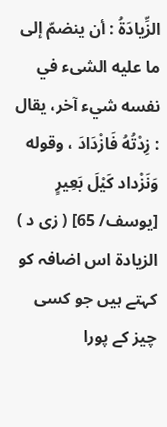الزِّيادَةُ : أن ينضمّ إلى ما عليه الشیء في نفسه شيء آخر، يقال : زِدْتُهُ فَازْدَادَ ، وقوله وَنَزْداد كَيْلَ بَعِيرٍ [يوسف/ 65] ( زی د ) الزیادۃ اس اضافہ کو کہتے ہیں جو کسی چیز کے پورا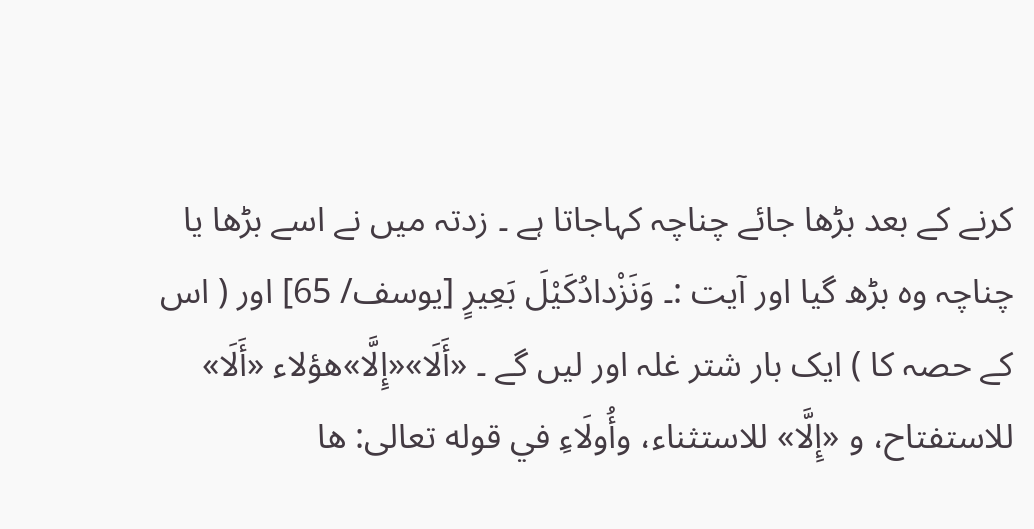کرنے کے بعد بڑھا جائے چناچہ کہاجاتا ہے ۔ زدتہ میں نے اسے بڑھا یا چناچہ وہ بڑھ گیا اور آیت :۔ وَنَزْدادُكَيْلَ بَعِيرٍ [يوسف/ 65] اور ( اس کے حصہ کا ) ایک بار شتر غلہ اور لیں گے ۔ «أَلَا»«إِلَّا»هؤلاء «أَلَا» للاستفتاح، و «إِلَّا» للاستثناء، وأُولَاءِ في قوله تعالی: ها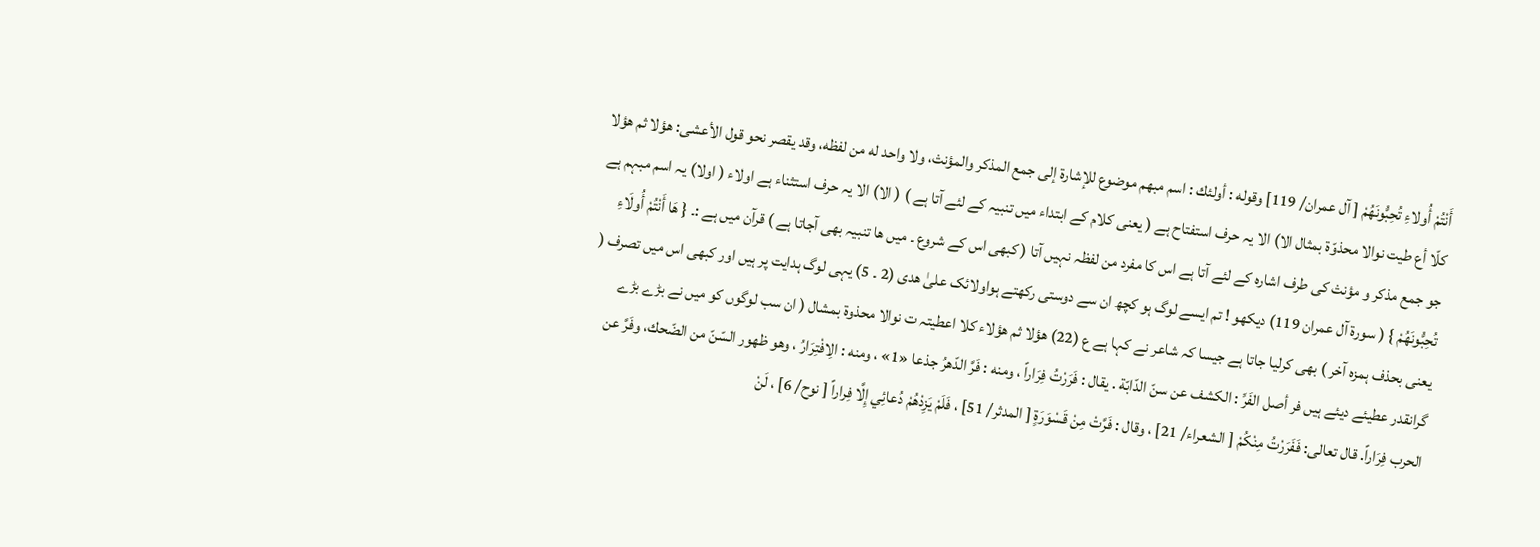أَنْتُمْ أُولاءِ تُحِبُّونَهُمْ [ آل عمران/ 119] وقوله : أولئك : اسم مبهم موضوع للإشارة إلى جمع المذکر والمؤنث، ولا واحد له من لفظه، وقد يقصر نحو قول الأعشی: هؤلا ثم هؤلا کلّا أع طيت نوالا محذوّة بمثال الا) الا یہ حرف استفتاح ہے ( یعنی کلام کے ابتداء میں تنبیہ کے لئے آتا ہے ) ( الا) الا یہ حرف استثناء ہے اولاء ( اولا) یہ اسم مبہم ہے جو جمع مذکر و مؤنث کی طرف اشارہ کے لئے آتا ہے اس کا مفرد من لفظہ نہیں آتا ( کبھی اس کے شروع ۔ میں ھا تنبیہ بھی آجاتا ہے ) قرآن میں ہے :۔ { هَا أَنْتُمْ أُولَاءِ تُحِبُّونَهُمْ } ( سورة آل عمران 119) دیکھو ! تم ایسے لوگ ہو کچھ ان سے دوستی رکھتے ہواولائک علیٰ ھدی (2 ۔ 5) یہی لوگ ہدایت پر ہیں اور کبھی اس میں تصرف ( یعنی بحذف ہمزہ آخر ) بھی کرلیا جاتا ہے جیسا کہ شاعر نے کہا ہے ع (22) ھؤلا ثم ھؤلاء کلا اعطیتہ ت نوالا محذوۃ بمشال ( ان سب لوگوں کو میں نے بڑے بڑے گرانقدر عطیئے دیئے ہیں فر أصل الفَرِّ : الکشف عن سنّ الدّابّة . يقال : فَرَرْتُ فِرَاراً ، ومنه : فَرَّ الدّهرُ جذعا «1» ، ومنه : الِافْتِرَارُ ، وهو ظهور السّنّ من الضّحك، وفَرَّ عن الحرب فِرَاراً. قال تعالی: فَفَرَرْتُ مِنْكُمْ [ الشعراء/ 21] ، وقال : فَرَّتْ مِنْ قَسْوَرَةٍ [ المدثر/ 51] ، فَلَمْ يَزِدْهُمْ دُعائِي إِلَّا فِراراً [ نوح/ 6] ، لَنْ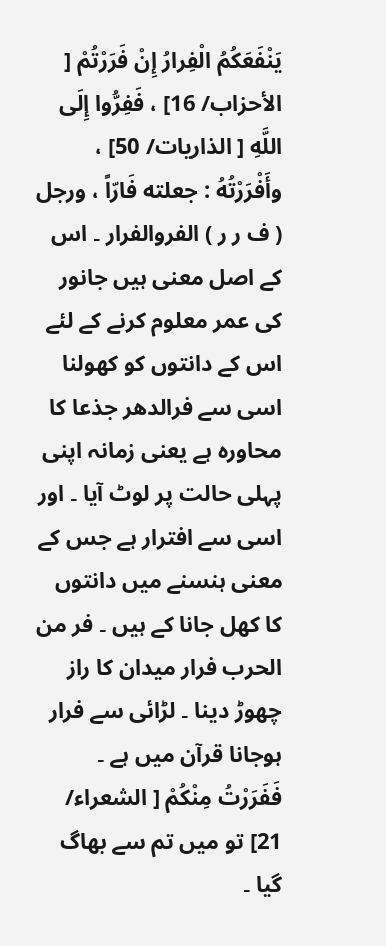يَنْفَعَكُمُ الْفِرارُ إِنْ فَرَرْتُمْ [ الأحزاب/ 16] ، فَفِرُّوا إِلَى اللَّهِ [ الذاریات/ 50] ، وأَفْرَرْتُهُ : جعلته فَارّاً ، ورجل ( ف ر ر ) الفروالفرار ۔ اس کے اصل معنی ہیں جانور کی عمر معلوم کرنے کے لئے اس کے دانتوں کو کھولنا اسی سے فرالدھر جذعا کا محاورہ ہے یعنی زمانہ اپنی پہلی حالت پر لوٹ آیا ۔ اور اسی سے افترار ہے جس کے معنی ہنسنے میں دانتوں کا کھل جانا کے ہیں ۔ فر من الحرب فرار میدان کا راز چھوڑ دینا ۔ لڑائی سے فرار ہوجانا قرآن میں ہے ۔ فَفَرَرْتُ مِنْكُمْ [ الشعراء/ 21] تو میں تم سے بھاگ گیا ۔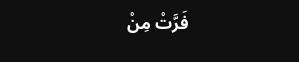فَرَّتْ مِنْ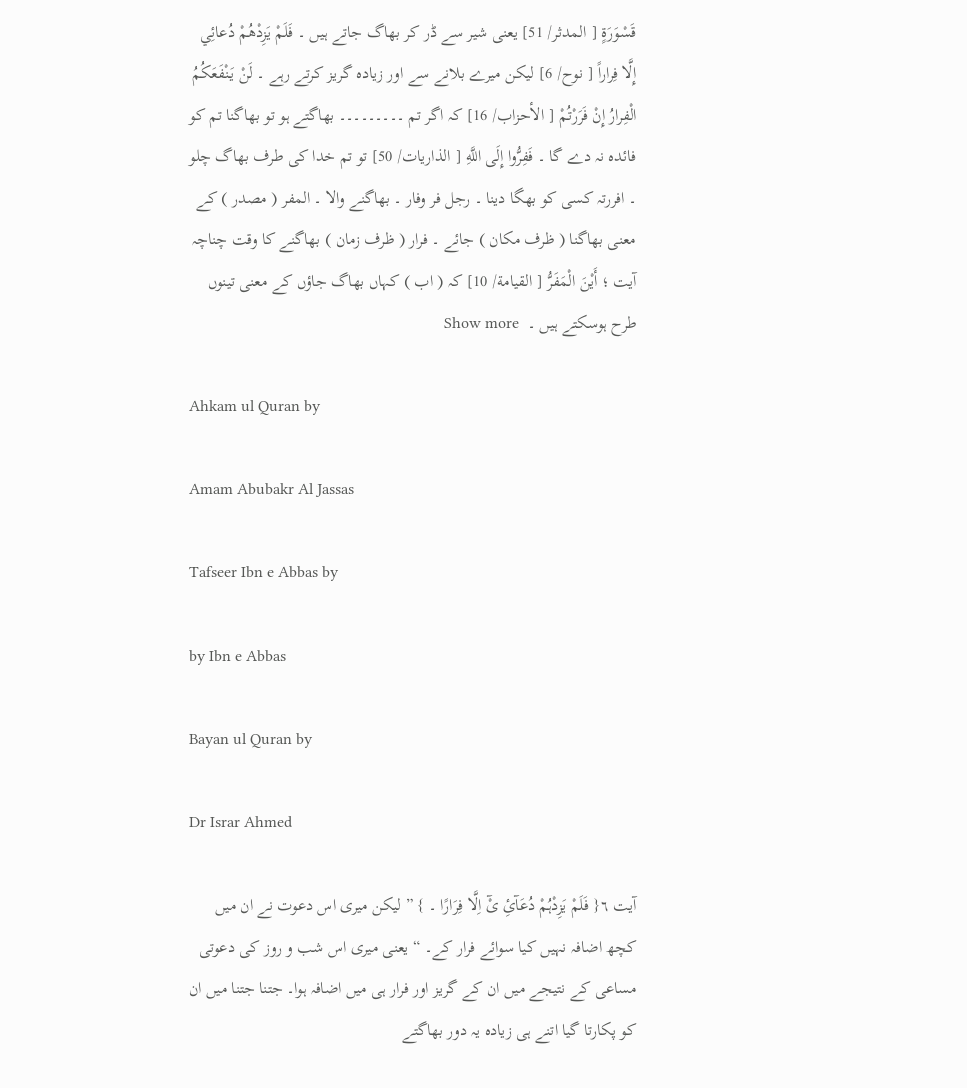قَسْوَرَةٍ [ المدثر/ 51] یعنی شیر سے ڈر کر بھاگ جاتے ہیں ۔ فَلَمْ يَزِدْهُمْ دُعائِي إِلَّا فِراراً [ نوح/ 6] لیکن میرے بلانے سے اور زیادہ گریز کرتے رہے ۔ لَنْ يَنْفَعَكُمُ الْفِرارُ إِنْ فَرَرْتُمْ [ الأحزاب/ 16] کہ اگر تم ۔۔۔۔۔۔۔۔۔ بھاگتے ہو تو بھاگنا تم کو فائدہ نہ دے گا ۔ فَفِرُّوا إِلَى اللَّهِ [ الذاریات/ 50] تو تم خدا کی طرف بھاگ چلو ۔ افررتہ کسی کو بھگا دینا ۔ رجل فر وفار ۔ بھاگنے والا ۔ المفر ( مصدر ) کے معنی بھاگنا ( ظرف مکان ) جائے ۔ فرار ( ظرف زمان ) بھاگنے کا وقت چناچہ آیت ؛ أَيْنَ الْمَفَرُّ [ القیامة/ 10] کہ ( اب ) کہاں بھاگ جاؤں کے معنی تینوں طرح ہوسکتے ہیں ۔  Show more

Ahkam ul Quran by

Amam Abubakr Al Jassas

Tafseer Ibn e Abbas by

by Ibn e Abbas

Bayan ul Quran by

Dr Israr Ahmed

آیت ٦{ فَلَمْ یَزِدْہُمْ دُعَآئِ یْٓ اِلَّا فِرَارًا ۔ } ” لیکن میری اس دعوت نے ان میں کچھ اضافہ نہیں کیا سوائے فرار کے۔ “ یعنی میری اس شب و روز کی دعوتی مساعی کے نتیجے میں ان کے گریز اور فرار ہی میں اضافہ ہوا۔ جتنا جتنا میں ان کو پکارتا گیا اتنے ہی زیادہ یہ دور بھاگتے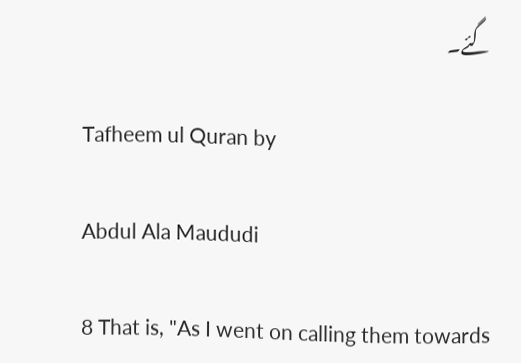گئے۔

Tafheem ul Quran by

Abdul Ala Maududi

8 That is, "As I went on calling them towards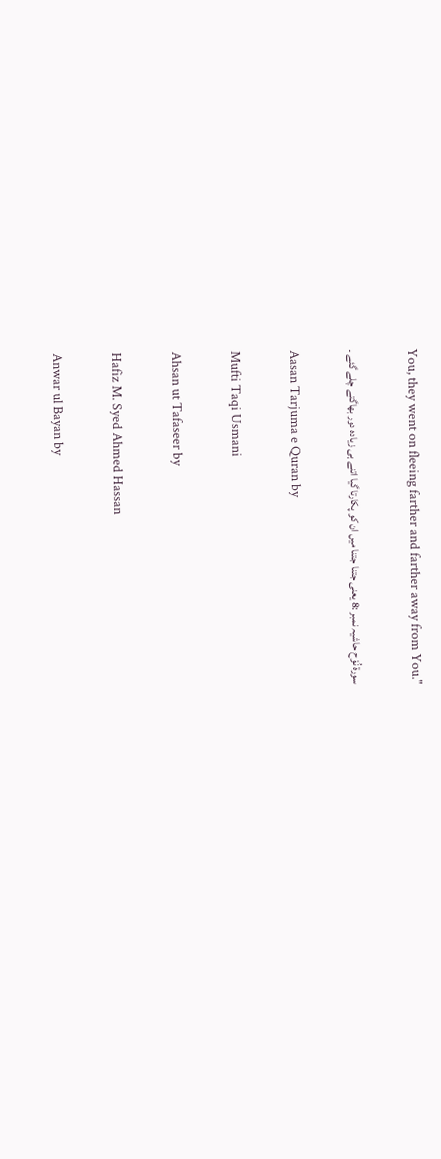You, they went on fleeing farther and farther away from You."

سورة نُوْح حاشیہ نمبر :8 یعنی جتنا جتنا میں ان کو پکارتا گیا اتنے ہی زیادہ دور بھاگتے چلے گئے ۔

Aasan Tarjuma e Quran by

Mufti Taqi Usmani

Ahsan ut Tafaseer by

Hafiz M. Syed Ahmed Hassan

Anwar ul Bayan by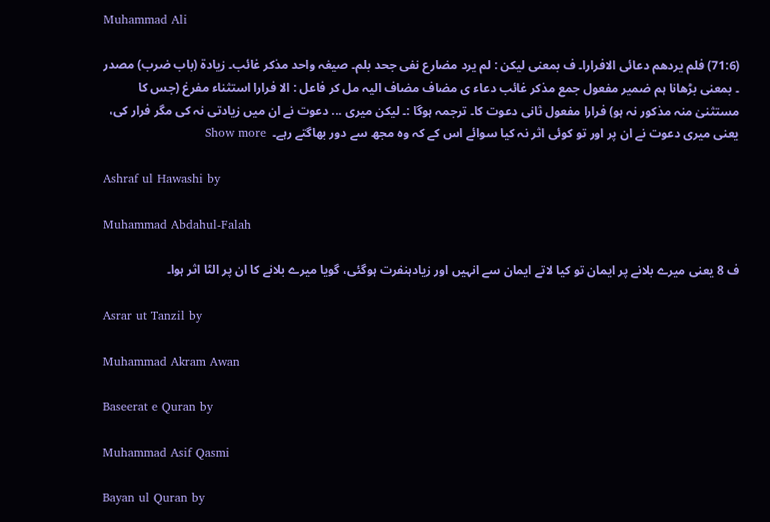Muhammad Ali

(71:6) فلم یردھم دعائی الافرارا۔ ف بمعنی لیکن : لم یرد مضارع نفی جحد بلم۔ صیغہ واحد مذکر غائب۔ زیادۃ (باب ضرب) مصدر ۔ بمعنی بڑھانا ہم ضمیر مفعول جمع مذکر غائب دعاء ی مضاف مضاف الیہ مل کر فاعل : الا فرارا استثناء مفرغ (جس کا مستثنیٰ منہ مذکور نہ ہو) فرارا مفعول ثانی دعوت کا۔ ترجمہ ہوگا :۔ لیکن میری ... دعوت نے ان میں زیادتی نہ کی مگر فرار کی، یعنی میری دعوت نے ان پر اور تو کوئی اثر نہ کیا سوائے اس کے کہ وہ مجھ سے دور بھاگتے رہے۔  Show more

Ashraf ul Hawashi by

Muhammad Abdahul-Falah

ف 8 یعنی میرے بلانے پر ایمان تو کیا لاتے ایمان سے انہیں اور زیادہنفرت ہوگئی، گویا میرے بلانے کا ان پر الٹا اثر ہوا۔

Asrar ut Tanzil by

Muhammad Akram Awan

Baseerat e Quran by

Muhammad Asif Qasmi

Bayan ul Quran by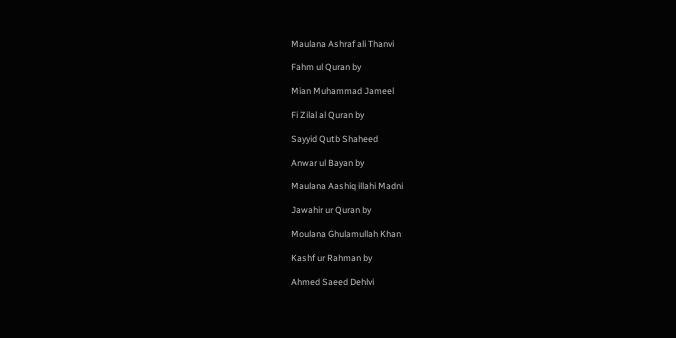Maulana Ashraf ali Thanvi

Fahm ul Quran by

Mian Muhammad Jameel

Fi Zilal al Quran by

Sayyid Qutb Shaheed

Anwar ul Bayan by

Maulana Aashiq illahi Madni

Jawahir ur Quran by

Moulana Ghulamullah Khan

Kashf ur Rahman by

Ahmed Saeed Dehlvi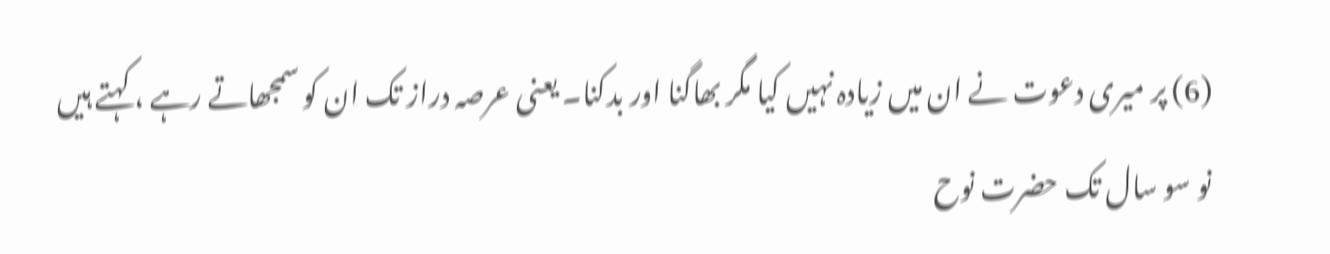(6) پر میری دعوت نے ان میں زیادہ نہیں کیا مگر بھاگنا اور بدکنا۔ یعنی عرصہ دراز تک ان کو سمجھاتے رہے ، کہتے ہیں نو سو سال تک حضرت نوح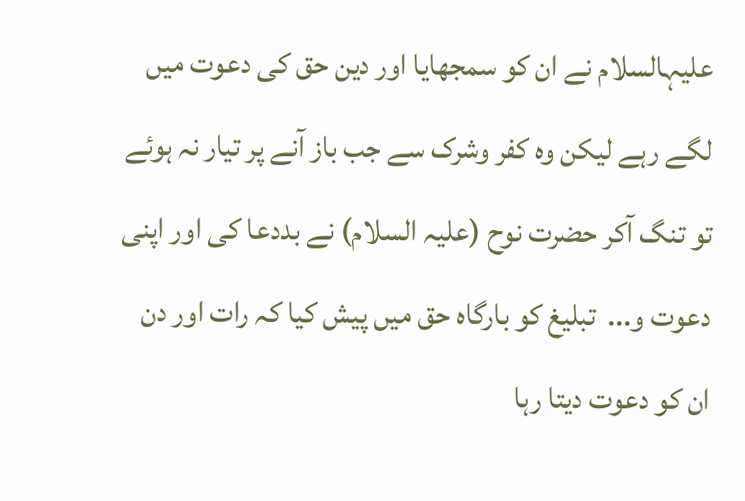علیہالسلام نے ان کو سمجھایا اور دین حق کی دعوت میں لگے رہے لیکن وہ کفر وشرک سے جب باز آنے پر تیار نہ ہوئے تو تنگ آکر حضرت نوح (علیہ السلام) نے بددعا کی اور اپنی دعوت و...  تبلیغ کو بارگاہ حق میں پیش کیا کہ رات اور دن ان کو دعوت دیتا رہا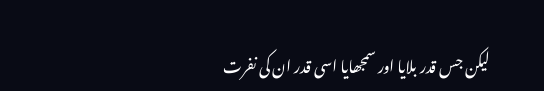لیکن جس قدر بلایا اور سمجھایا اسی قدر ان کی نفرت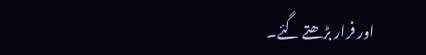اور فرار بڑھتے گئے۔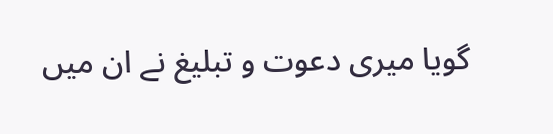گویا میری دعوت و تبلیغ نے ان میں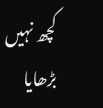کچھ نہیں بڑھایا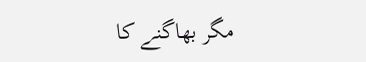مگر بھاگنے کا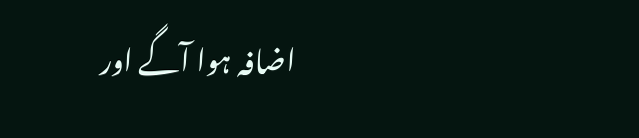اضافہ ہوا آگے اور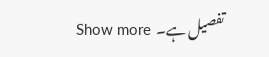تفصیل ہے۔  Show more